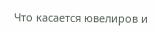Что касается ювелиров и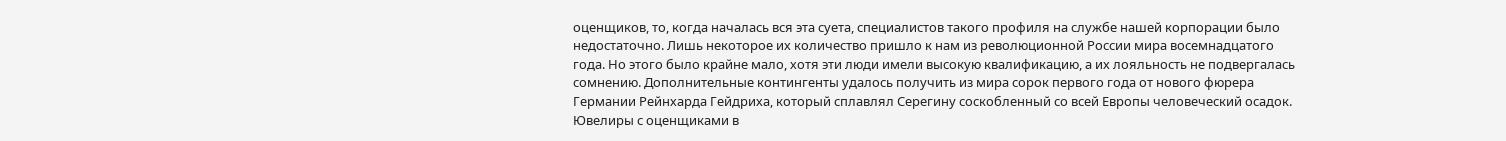оценщиков, то, когда началась вся эта суета, специалистов такого профиля на службе нашей корпорации было недостаточно. Лишь некоторое их количество пришло к нам из революционной России мира восемнадцатого года. Но этого было крайне мало, хотя эти люди имели высокую квалификацию, а их лояльность не подвергалась сомнению. Дополнительные контингенты удалось получить из мира сорок первого года от нового фюрера Германии Рейнхарда Гейдриха, который сплавлял Серегину соскобленный со всей Европы человеческий осадок. Ювелиры с оценщиками в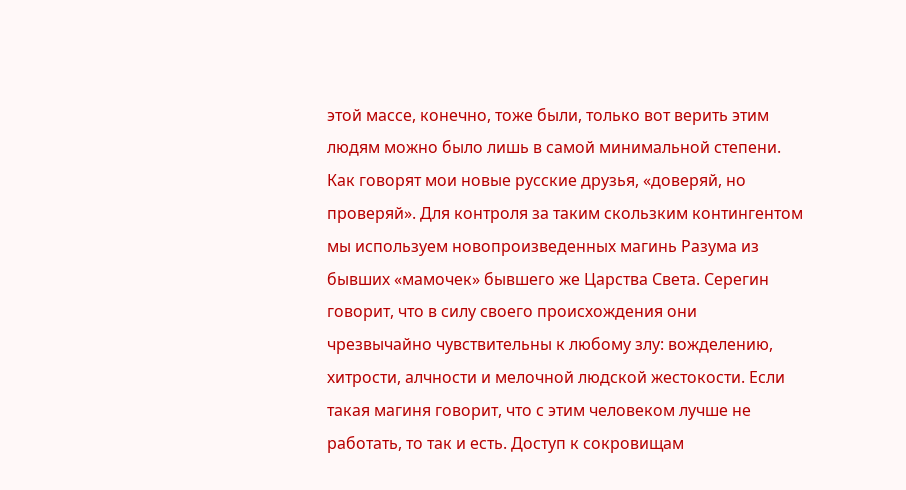этой массе, конечно, тоже были, только вот верить этим людям можно было лишь в самой минимальной степени. Как говорят мои новые русские друзья, «доверяй, но проверяй». Для контроля за таким скользким контингентом мы используем новопроизведенных магинь Разума из бывших «мамочек» бывшего же Царства Света. Серегин говорит, что в силу своего происхождения они чрезвычайно чувствительны к любому злу: вожделению, хитрости, алчности и мелочной людской жестокости. Если такая магиня говорит, что с этим человеком лучше не работать, то так и есть. Доступ к сокровищам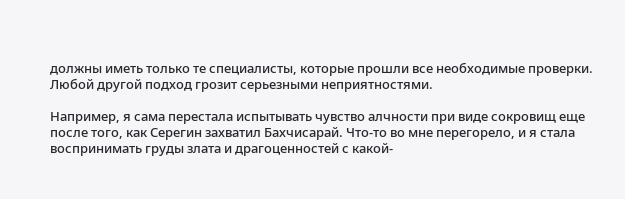должны иметь только те специалисты, которые прошли все необходимые проверки. Любой другой подход грозит серьезными неприятностями.

Например, я сама перестала испытывать чувство алчности при виде сокровищ еще после того, как Серегин захватил Бахчисарай. Что-то во мне перегорело, и я стала воспринимать груды злата и драгоценностей с какой-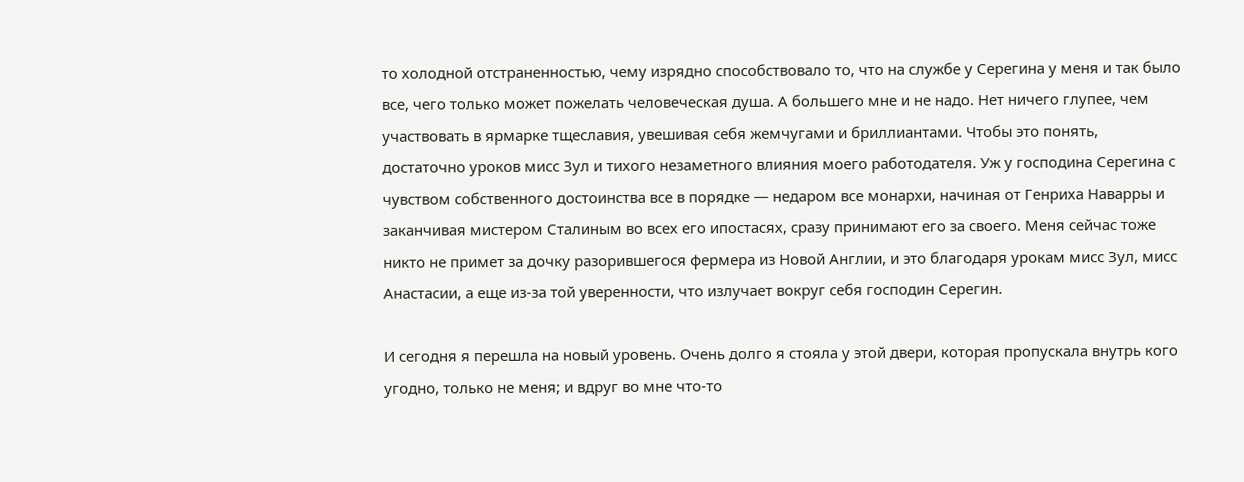то холодной отстраненностью, чему изрядно способствовало то, что на службе у Серегина у меня и так было все, чего только может пожелать человеческая душа. А большего мне и не надо. Нет ничего глупее, чем участвовать в ярмарке тщеславия, увешивая себя жемчугами и бриллиантами. Чтобы это понять, достаточно уроков мисс Зул и тихого незаметного влияния моего работодателя. Уж у господина Серегина с чувством собственного достоинства все в порядке — недаром все монархи, начиная от Генриха Наварры и заканчивая мистером Сталиным во всех его ипостасях, сразу принимают его за своего. Меня сейчас тоже никто не примет за дочку разорившегося фермера из Новой Англии, и это благодаря урокам мисс Зул, мисс Анастасии, а еще из-за той уверенности, что излучает вокруг себя господин Серегин.

И сегодня я перешла на новый уровень. Очень долго я стояла у этой двери, которая пропускала внутрь кого угодно, только не меня; и вдруг во мне что-то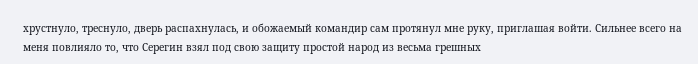хрустнуло, треснуло, дверь распахнулась, и обожаемый командир сам протянул мне руку, приглашая войти. Сильнее всего на меня повлияло то, что Серегин взял под свою защиту простой народ из весьма грешных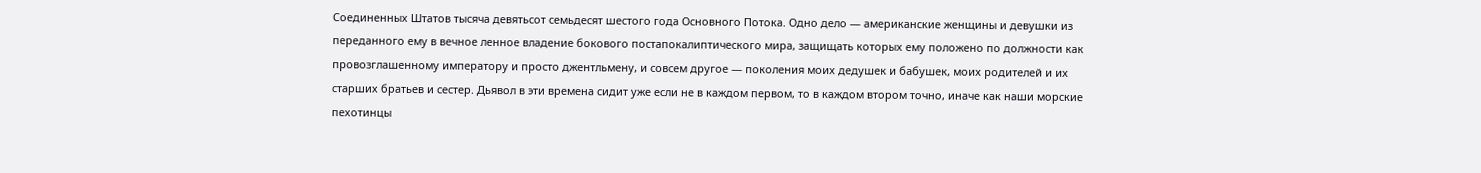Соединенных Штатов тысяча девятьсот семьдесят шестого года Основного Потока. Одно дело — американские женщины и девушки из переданного ему в вечное ленное владение бокового постапокалиптического мира, защищать которых ему положено по должности как провозглашенному императору и просто джентльмену, и совсем другое — поколения моих дедушек и бабушек, моих родителей и их старших братьев и сестер. Дьявол в эти времена сидит уже если не в каждом первом, то в каждом втором точно, иначе как наши морские пехотинцы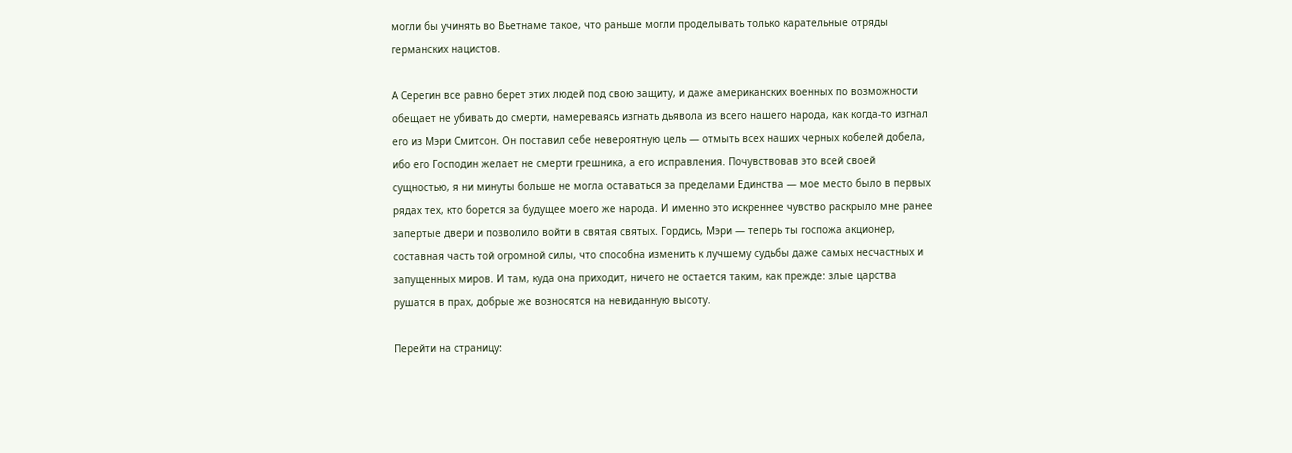могли бы учинять во Вьетнаме такое, что раньше могли проделывать только карательные отряды германских нацистов.

А Серегин все равно берет этих людей под свою защиту, и даже американских военных по возможности обещает не убивать до смерти, намереваясь изгнать дьявола из всего нашего народа, как когда-то изгнал его из Мэри Смитсон. Он поставил себе невероятную цель — отмыть всех наших черных кобелей добела, ибо его Господин желает не смерти грешника, а его исправления. Почувствовав это всей своей сущностью, я ни минуты больше не могла оставаться за пределами Единства — мое место было в первых рядах тех, кто борется за будущее моего же народа. И именно это искреннее чувство раскрыло мне ранее запертые двери и позволило войти в святая святых. Гордись, Мэри — теперь ты госпожа акционер, составная часть той огромной силы, что способна изменить к лучшему судьбы даже самых несчастных и запущенных миров. И там, куда она приходит, ничего не остается таким, как прежде: злые царства рушатся в прах, добрые же возносятся на невиданную высоту.

Перейти на страницу: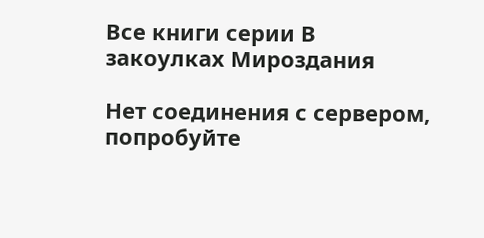Все книги серии В закоулках Мироздания

Нет соединения с сервером, попробуйте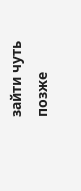зайти чуть позже